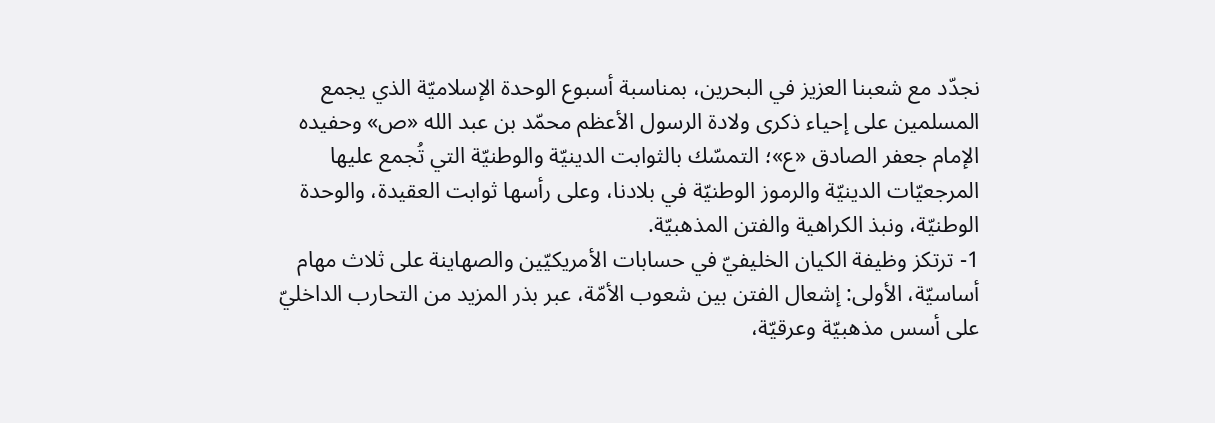نجدّد مع شعبنا العزيز في البحرين، بمناسبة أسبوع الوحدة الإسلاميّة الذي يجمع المسلمين على إحياء ذكرى ولادة الرسول الأعظم محمّد بن عبد الله «ص» وحفيده الإمام جعفر الصادق «ع»؛ التمسّك بالثوابت الدينيّة والوطنيّة التي تُجمع عليها المرجعيّات الدينيّة والرموز الوطنيّة في بلادنا، وعلى رأسها ثوابت العقيدة، والوحدة الوطنيّة، ونبذ الكراهية والفتن المذهبيّة.
1- ترتكز وظيفة الكيان الخليفيّ في حسابات الأمريكيّين والصهاينة على ثلاث مهام أساسيّة، الأولى: إشعال الفتن بين شعوب الأمّة، عبر بذر المزيد من التحارب الداخليّ على أسس مذهبيّة وعرقيّة،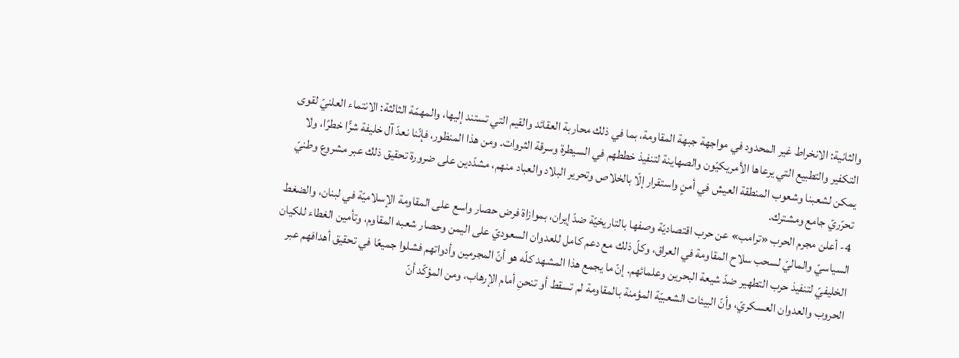والثانية: الانخراط غير المحدود في مواجهة جبهة المقاومة، بما في ذلك محاربة العقائد والقيم التي تستند إليها، والمهمّة الثالثة: الانتماء العلنيّ لقوى التكفير والتطبيع التي يرعاها الأمريكيّون والصهاينة لتنفيذ خططهم في السيطرة وسرقة الثروات. ومن هذا المنظور، فإنّنا نعدّ آل خليفة شرًّا خطرًا، ولا يمكن لشعبنا وشعوب المنطقة العيش في أمنٍ واستقرار إلّا بالخلاص وتحرير البلاد والعباد منهم، مشدّدين على ضرورة تحقيق ذلك عبر مشروع وطنيّ تحرّريّ جامع ومشترك.
4- أعلن مجرم الحرب «ترامب» عن حرب اقتصاديّة وصفها بالتاريخيّة ضدّ إيران، بموازاة فرض حصار واسع على المقاومة الإسلاميّة في لبنان، والضغط السياسيّ والماليّ لسحب سلاح المقاومة في العراق، وكلّ ذلك مع دعم كامل للعدوان السعوديّ على اليمن وحصار شعبه المقاوم، وتأمين الغطاء للكيان الخليفيّ لتنفيذ حرب التطهير ضدّ شيعة البحرين وعلمائهم. إنّ ما يجمع هذا المشهد كلّه هو أنّ المجرمين وأدواتهم فشلوا جميعًا في تحقيق أهدافهم عبر الحروب والعدوان العسكريّ، وأنّ البيئات الشعبيّة المؤمنة بالمقاومة لم تسقط أو تنحنِ أمام الإرهاب، ومن المؤكّد أنّ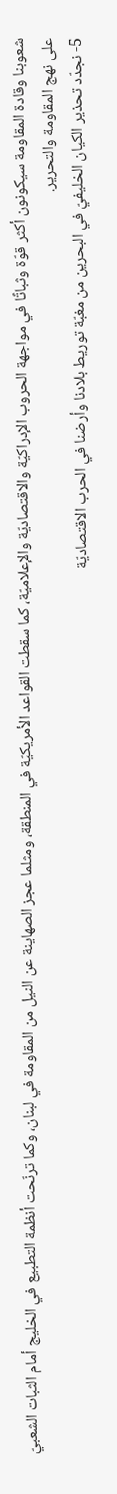شعوبنا وقادة المقاومة سيكونون أكثر قوّة وثباتًا في مواجهة الحروب الإدراكيّة والاقتصاديّة والإعلاميّة، كما سقطت القواعد الأمريكيّة في المنطقة، ومثلما عجز الصهاينة عن النيل من المقاومة في لبنان، وكما ترنّحت أنظمة التطبيع في الخليج أمام الثبات الشعبيّ على نهج المقاومة والتحرير.
5- نجدّد تحذير الكيان الخليفيّ في البحرين من مغبّة توريط بلادنا وأرضنا في الحرب الاقتصاديّة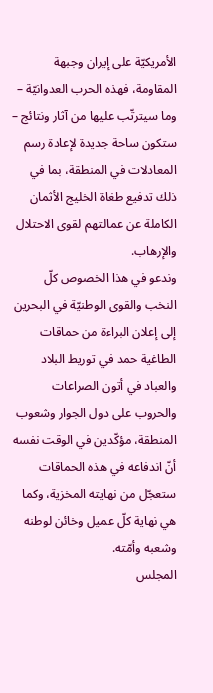الأمريكيّة على إيران وجبهة المقاومة، فهذه الحرب العدوانيّة – وما سيترتّب عليها من آثار ونتائج – ستكون ساحة جديدة لإعادة رسم المعادلات في المنطقة، بما في ذلك تدفيع طغاة الخليج الأثمان الكاملة عن عمالتهم لقوى الاحتلال والإرهاب.
وندعو في هذا الخصوص كلّ النخب والقوى الوطنيّة في البحرين إلى إعلان البراءة من حماقات الطاغية حمد في توريط البلاد والعباد في أتون الصراعات والحروب على دول الجوار وشعوب المنطقة، مؤكّدين في الوقت نفسه أنّ اندفاعه في هذه الحماقات ستعجّل من نهايته المخزية، وكما هي نهاية كلّ عميل وخائن لوطنه وشعبه وأمّته.
المجلس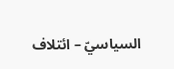السياسيّ – ائتلاف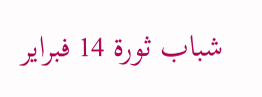شباب ثورة 14 فبراير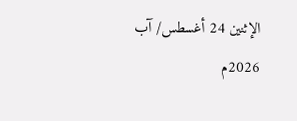الإثنين 24 أغسطس/ آب 2026م